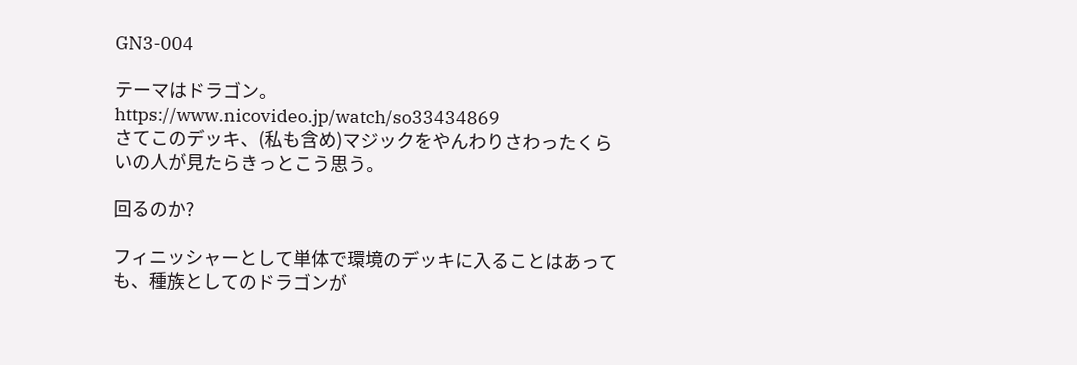GN3-004

テーマはドラゴン。
https://www.nicovideo.jp/watch/so33434869
さてこのデッキ、(私も含め)マジックをやんわりさわったくらいの人が見たらきっとこう思う。

回るのか?

フィニッシャーとして単体で環境のデッキに入ることはあっても、種族としてのドラゴンが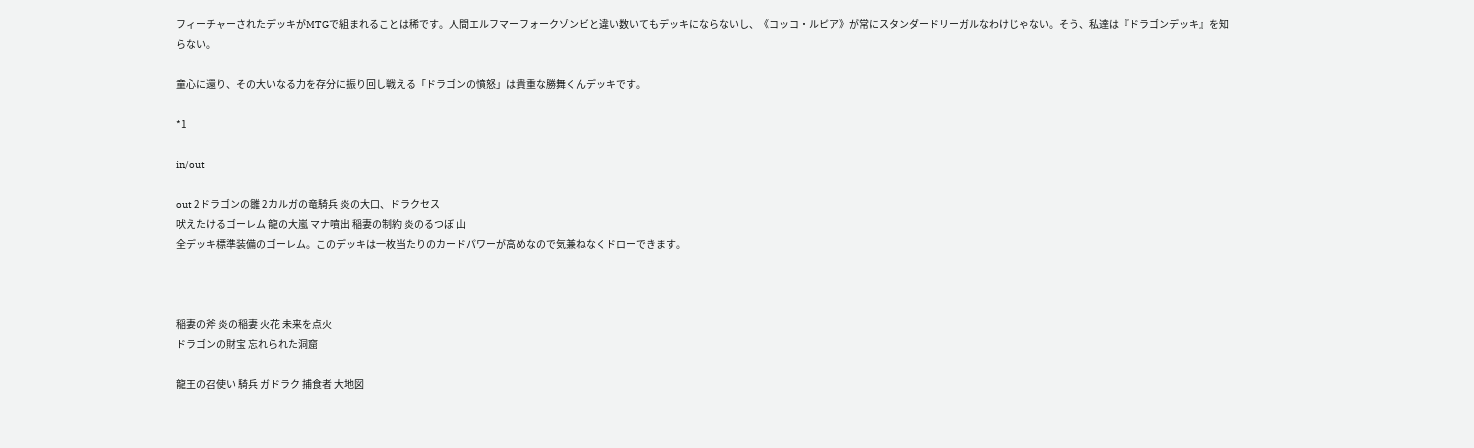フィーチャーされたデッキがMTGで組まれることは稀です。人間エルフマーフォークゾンビと違い数いてもデッキにならないし、《コッコ・ルピア》が常にスタンダードリーガルなわけじゃない。そう、私達は『ドラゴンデッキ』を知らない。

童心に還り、その大いなる力を存分に振り回し戦える「ドラゴンの憤怒」は貴重な勝舞くんデッキです。

*1

in/out

out 2ドラゴンの雛 2カルガの竜騎兵 炎の大口、ドラクセス
吠えたけるゴーレム 龍の大嵐 マナ噴出 稲妻の制約 炎のるつぼ 山
全デッキ標準装備のゴーレム。このデッキは一枚当たりのカードパワーが高めなので気兼ねなくドローできます。



稲妻の斧 炎の稲妻 火花 未来を点火
ドラゴンの財宝 忘れられた洞窟

龍王の召使い 騎兵 ガドラク 捕食者 大地図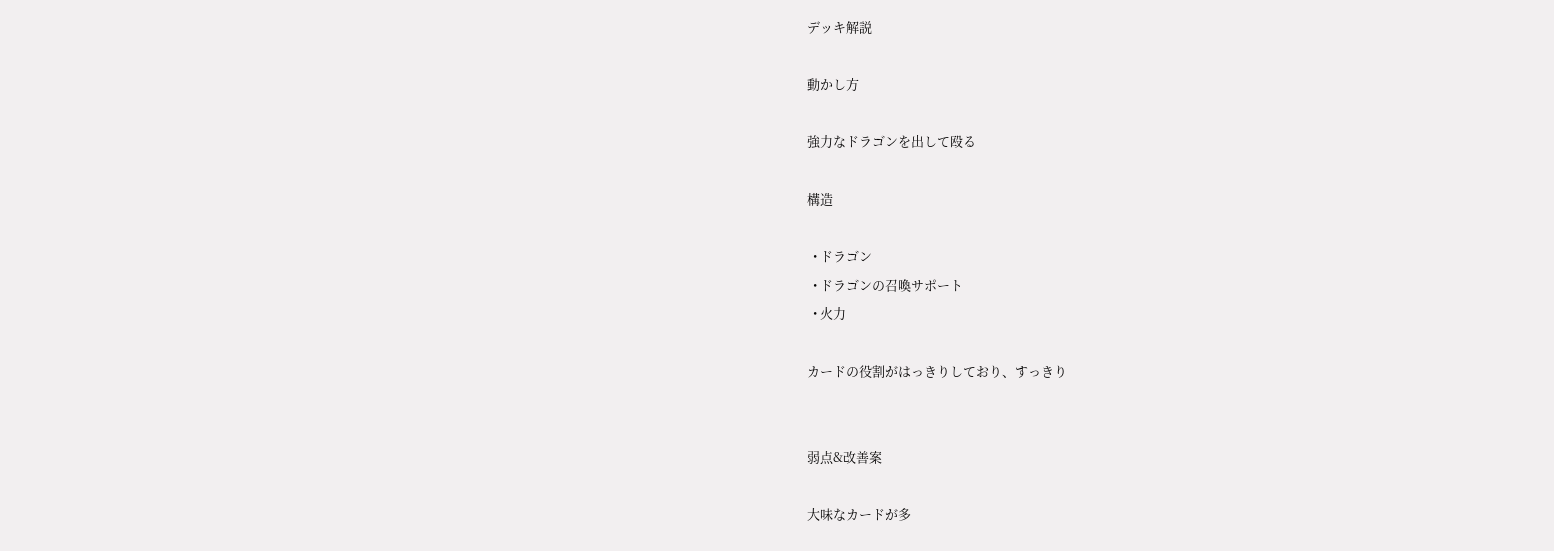デッキ解説

動かし方

強力なドラゴンを出して殴る

構造

  • ドラゴン
  • ドラゴンの召喚サポート
  • 火力

カードの役割がはっきりしており、すっきり


弱点&改善案

大味なカードが多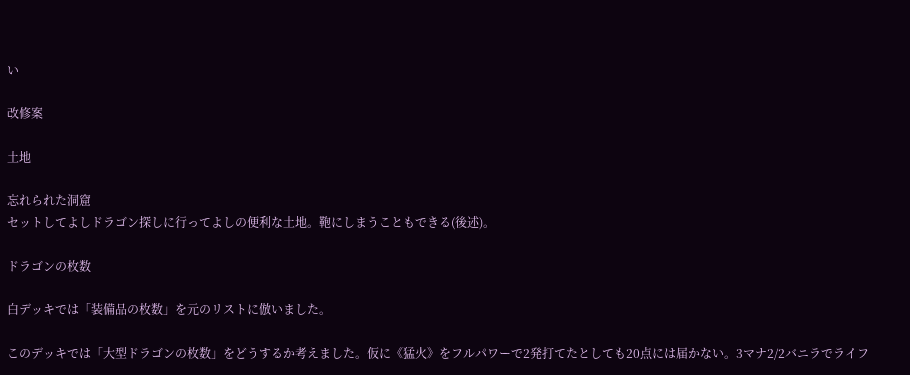い

改修案

土地

忘れられた洞窟
セットしてよしドラゴン探しに行ってよしの便利な土地。鞄にしまうこともできる(後述)。

ドラゴンの枚数

白デッキでは「装備品の枚数」を元のリストに倣いました。

このデッキでは「大型ドラゴンの枚数」をどうするか考えました。仮に《猛火》をフルパワーで2発打てたとしても20点には届かない。3マナ2/2バニラでライフ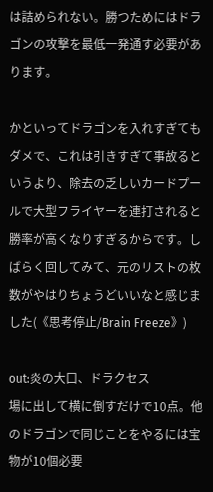は詰められない。勝つためにはドラゴンの攻撃を最低一発通す必要があります。

かといってドラゴンを入れすぎてもダメで、これは引きすぎて事故るというより、除去の乏しいカードプールで大型フライヤーを連打されると勝率が高くなりすぎるからです。しばらく回してみて、元のリストの枚数がやはりちょうどいいなと感じました(《思考停止/Brain Freeze》)

out:炎の大口、ドラクセス
場に出して横に倒すだけで10点。他のドラゴンで同じことをやるには宝物が10個必要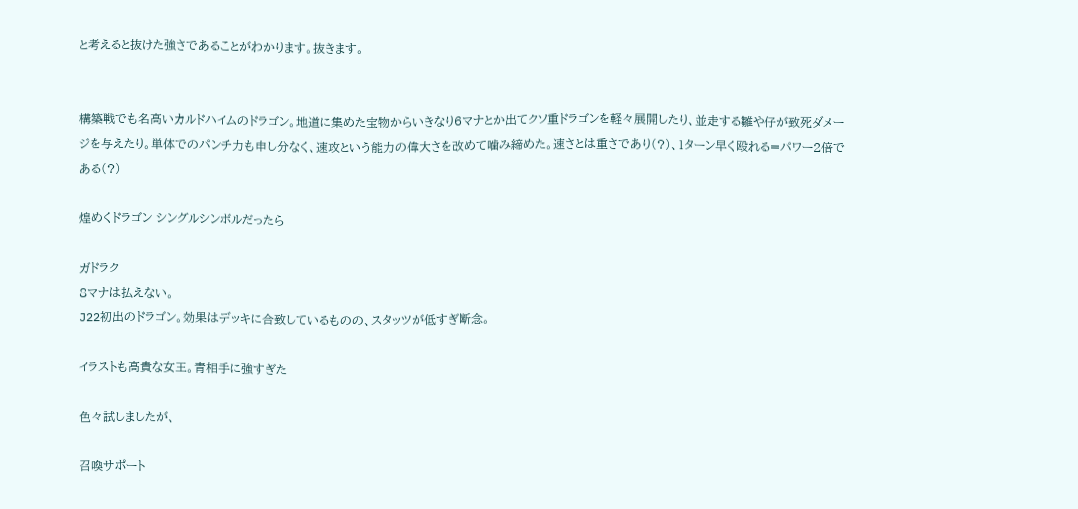と考えると抜けた強さであることがわかります。抜きます。


構築戦でも名高いカルドハイムのドラゴン。地道に集めた宝物からいきなり6マナとか出てクソ重ドラゴンを軽々展開したり、並走する雛や仔が致死ダメージを与えたり。単体でのパンチ力も申し分なく、速攻という能力の偉大さを改めて噛み締めた。速さとは重さであり(?)、1ターン早く殴れる=パワー2倍である(?)

煌めくドラゴン シングルシンボルだったら

ガドラク
8マナは払えない。
J22初出のドラゴン。効果はデッキに合致しているものの、スタッツが低すぎ断念。

イラストも高貴な女王。青相手に強すぎた

色々試しましたが、

召喚サポート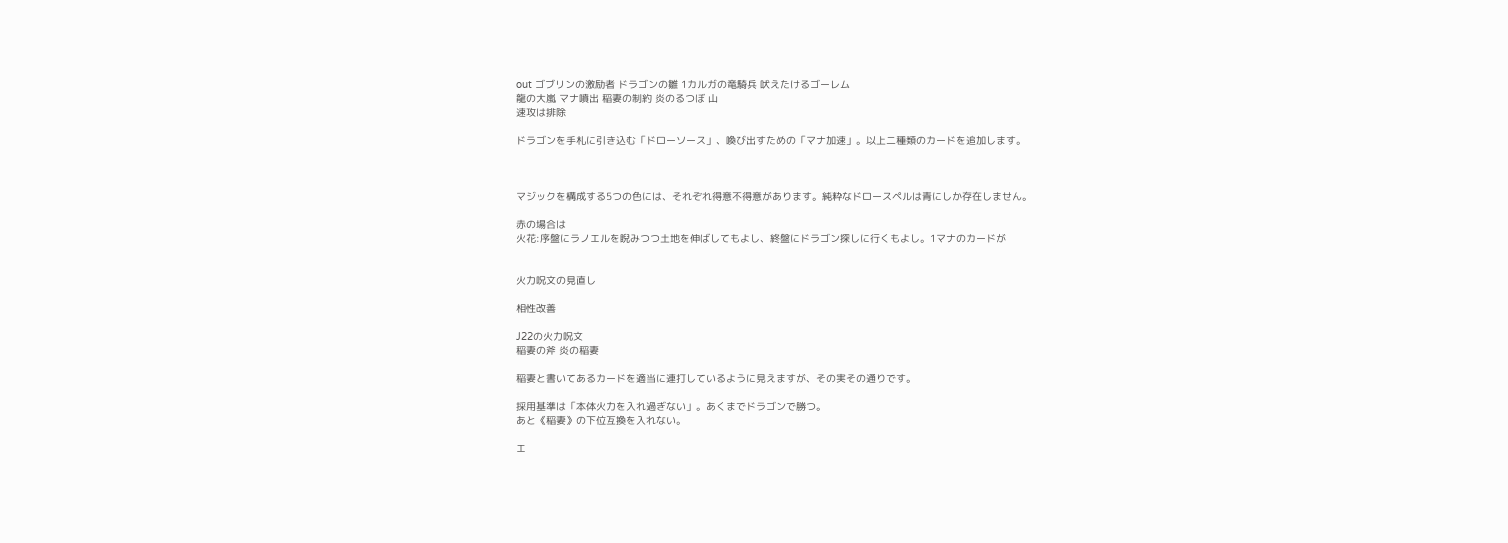out ゴブリンの激励者 ドラゴンの雛 1カルガの竜騎兵 吠えたけるゴーレム
龍の大嵐 マナ噴出 稲妻の制約 炎のるつぼ 山
速攻は排除

ドラゴンを手札に引き込む「ドローソース」、喚び出すための「マナ加速」。以上二種類のカードを追加します。



マジックを構成する5つの色には、それぞれ得意不得意があります。純粋なドロースペルは青にしか存在しません。

赤の場合は
火花:序盤にラノエルを睨みつつ土地を伸ばしてもよし、終盤にドラゴン探しに行くもよし。1マナのカードが


火力呪文の見直し

相性改善

J22の火力呪文
稲妻の斧 炎の稲妻

稲妻と書いてあるカードを適当に連打しているように見えますが、その実その通りです。

採用基準は「本体火力を入れ過ぎない」。あくまでドラゴンで勝つ。
あと《稲妻》の下位互換を入れない。

エ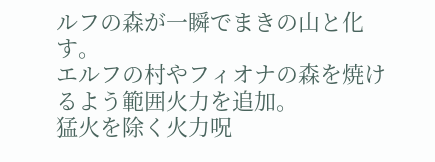ルフの森が一瞬でまきの山と化す。
エルフの村やフィオナの森を焼けるよう範囲火力を追加。
猛火を除く火力呪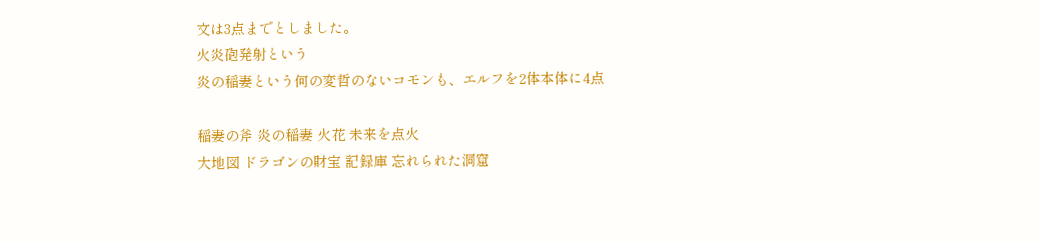文は3点までとしました。
火炎砲発射という
炎の稲妻という何の変哲のないコモンも、エルフを2体本体に4点

稲妻の斧 炎の稲妻 火花 未来を点火
大地図 ドラゴンの財宝 記録庫 忘れられた洞窟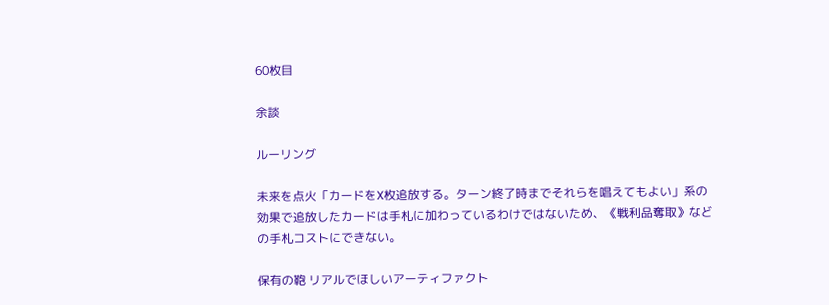60枚目

余談

ルーリング

未来を点火「カードをX枚追放する。ターン終了時までそれらを唱えてもよい」系の効果で追放したカードは手札に加わっているわけではないため、《戦利品奪取》などの手札コストにできない。

保有の鞄 リアルでほしいアーティファクト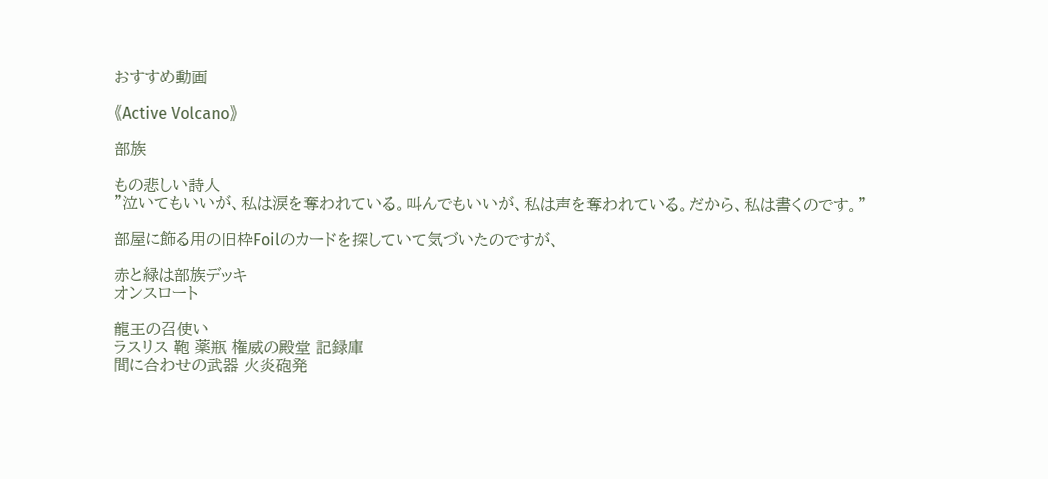おすすめ動画

《Active Volcano》

部族

もの悲しい詩人
"泣いてもいいが、私は涙を奪われている。叫んでもいいが、私は声を奪われている。だから、私は書くのです。"

部屋に飾る用の旧枠Foilのカードを探していて気づいたのですが、

赤と緑は部族デッキ
オンスロート

龍王の召使い
ラスリス 鞄 薬瓶 権威の殿堂 記録庫
間に合わせの武器 火炎砲発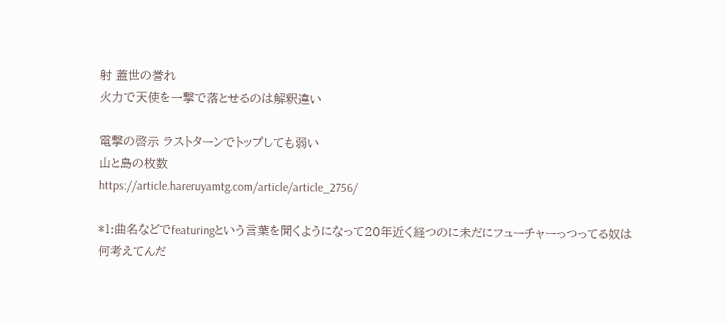射 蓋世の誉れ
火力で天使を一撃で落とせるのは解釈違い

電撃の啓示 ラストターンでトップしても弱い
山と島の枚数
https://article.hareruyamtg.com/article/article_2756/

*1:曲名などでfeaturingという言葉を聞くようになって20年近く経つのに未だにフューチャーっつってる奴は何考えてんだ